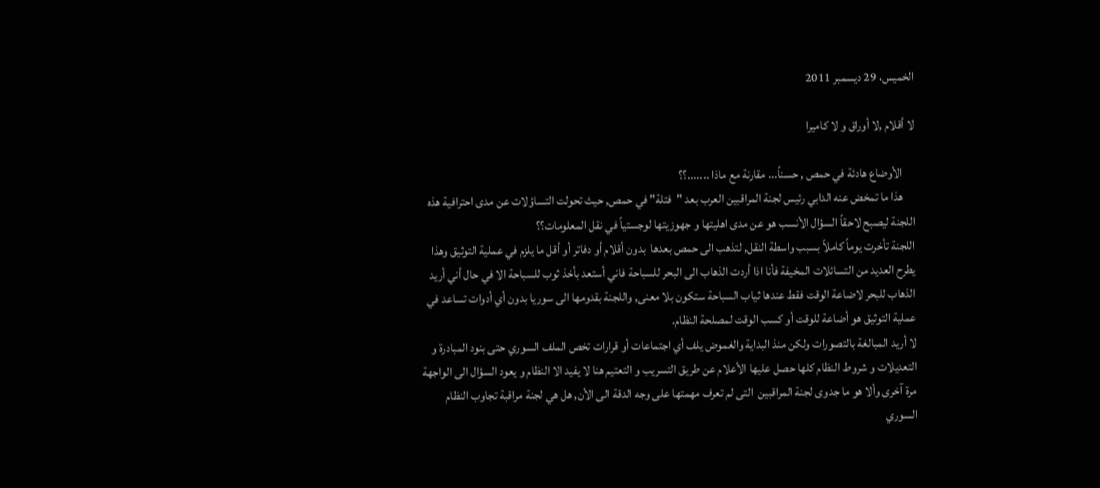الخميس، 29 ديسمبر 2011

لا أقلام ,لا أوراق و لا كاميرا

     الأوضاع هادئة في حمص , حسناً... مقارنة مع ماذا .......؟؟
     هذا ما تمخض عنه الدابي رئيس لجنة المراقبين العرب بعد "فتلة" في حمص, حيث تحولت التساؤلات عن مدى احترافية هذه اللجنة ليصبح لاحقاً السؤال الأنسب هو عن مدى اهليتها و جهوزيتها لوجستياً في نقل المعلومات؟؟
اللجنة تأخرت يوماً كاملاً بسبب واسطة النقل, لتذهب الى حمص بعدها  بدون أقلام أو دفاتر أو أقل ما يلزم في عملية التوثيق وهذا يطرح العديد من التسائلات المخيفة فأنا اذا أردت الذهاب الى البحر للسباحة فاني أستعد بأخذ ثوب للسباحة الا في حال أني أريد الذهاب للبحر لاضاعة الوقت فقط عندها ثياب السباحة ستكون بلا معنى, واللجنة بقدومها الى سوريا بدون أي أدوات تساعد في عملية التوثيق هو أضاعة للوقت أو كسب الوقت لمصلحة النظام.
لا أريد المبالغة بالتصورات ولكن منذ البداية والغموض يلف أي اجتماعات أو قرارات تخص الملف السوري حتى بنود المبادرة و التعديلات و شروط النظام كلها حصل عليها الأعلام عن طريق التسريب و التعتيم هنا لا يفيد الا النظام و يعود السؤال الى الواجهة مرة آخرى وألا هو ما جدوى لجنة المراقبين  التى لم تعرف مهمتها على وجه الدقة الى الأن, هل هي لجنة مراقبة تجاوب النظام السوري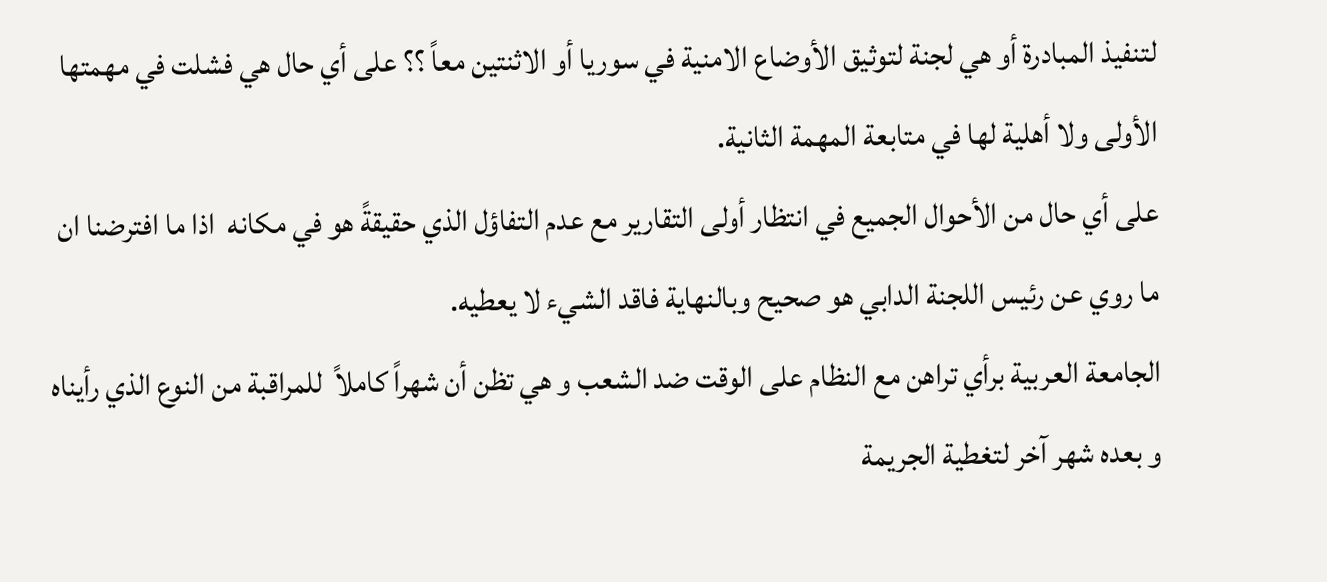لتنفيذ المبادرة أو هي لجنة لتوثيق الأوضاع الامنية في سوريا أو الاثنتين معاً ؟؟ على أي حال هي فشلت في مهمتها الأولى ولا أهلية لها في متابعة المهمة الثانية.
على أي حال من الأحوال الجميع في انتظار أولى التقارير مع عدم التفاؤل الذي حقيقةً هو في مكانه  اذا ما افترضنا ان ما روي عن رئيس اللجنة الدابي هو صحيح وبالنهاية فاقد الشيء لا يعطيه.
الجامعة العربية برأي تراهن مع النظام على الوقت ضد الشعب و هي تظن أن شهراً كاملاً  للمراقبة من النوع الذي رأيناه و بعده شهر آخر لتغطية الجريمة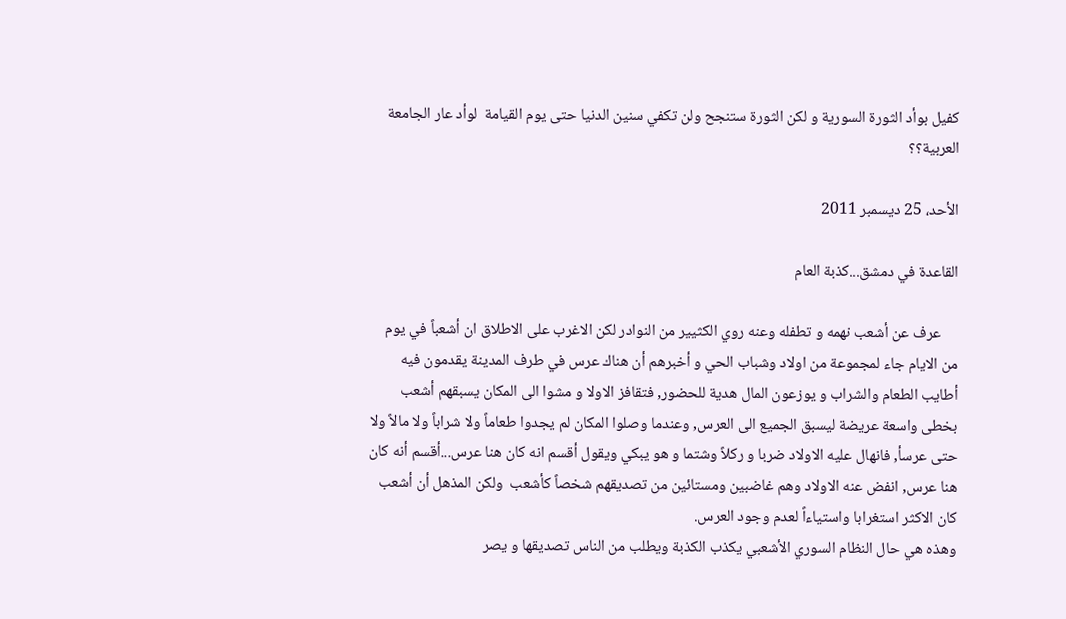كفيل بوأد الثورة السورية و لكن الثورة ستنجح ولن تكفي سنين الدنيا حتى يوم القيامة  لوأد عار الجامعة العربية؟؟

الأحد، 25 ديسمبر 2011

القاعدة في دمشق...كذبة العام

     عرف عن أشعب نهمه و تطفله وعنه روي الكثيير من النوادر لكن الاغرب على الاطلاق ان أشعباً في يوم من الايام جاء لمجموعة من اولاد وشباب الحي و أخبرهم أن هناك عرس في طرف المدينة يقدمون فيه أطايب الطعام والشراب و يوزعون المال هدية للحضور, فتقافز الاولا و مشوا الى المكان يسبقهم أشعب بخطى واسعة عريضة ليسبق الجميع الى العرس, وعندما وصلوا المكان لم يجدوا طعاماً ولا شراباً ولا مالاً ولا حتى عرسأ, فانهال عليه الاولاد ضربا و ركلاً وشتما و هو يبكي ويقول أقسم انه كان هنا عرس...أقسم أنه كان هنا عرس, انفض عنه الاولاد وهم غاضبين ومستائين من تصديقهم شخصاً كأشعب  ولكن المذهل أن أشعب كان الاكثر استغرابا واستياءاً لعدم وجود العرس.
وهذه هي حال النظام السوري الأشعبي يكذب الكذبة ويطلب من الناس تصديقها و يصر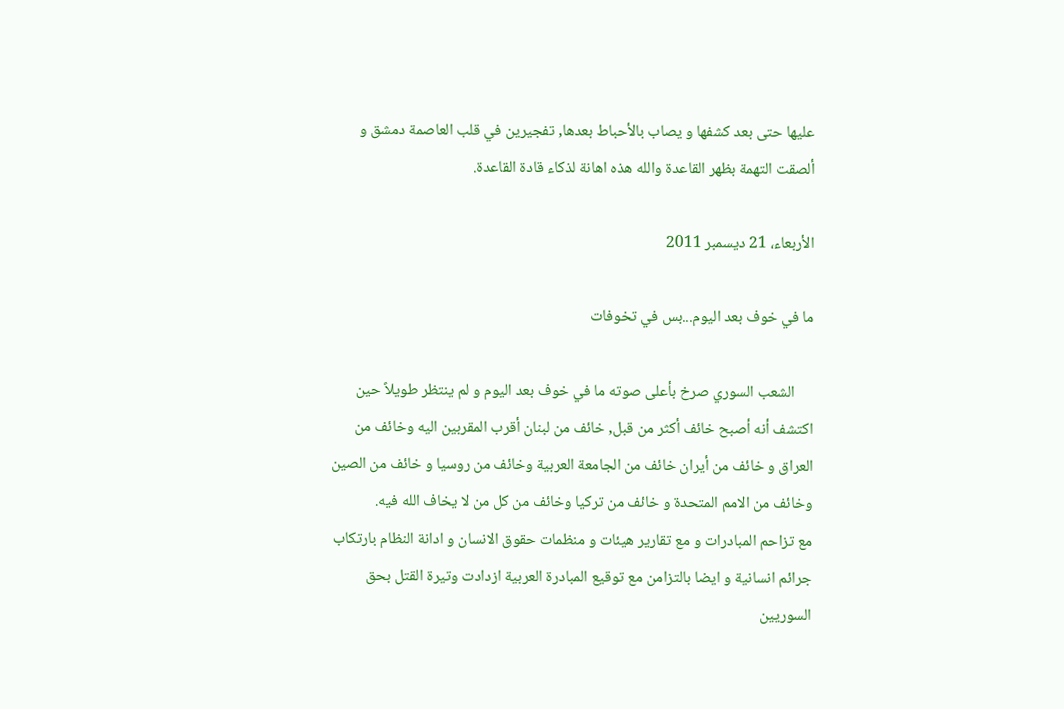عليها حتى بعد كشفها و يصاب بالأحباط بعدها, تفجيرين في قلب العاصمة دمشق و ألصقت التهمة بظهر القاعدة والله هذه اهانة لذكاء قادة القاعدة.

الأربعاء، 21 ديسمبر 2011

ما في خوف بعد اليوم...بس في تخوفات

     الشعب السوري صرخ بأعلى صوته ما في خوف بعد اليوم و لم ينتظر طويلاً حين اكتشف أنه أصبح خائف أكثر من قبل, خائف من لبنان أقرب المقربين اليه وخائف من العراق و خائف من أيران خائف من الجامعة العربية وخائف من روسيا و خائف من الصين وخائف من الامم المتحدة و خائف من تركيا وخائف من كل من لا يخاف الله فيه.
مع تزاحم المبادرات و مع تقارير هيئات و منظمات حقوق الانسان و ادانة النظام بارتكاب جرائم انسانية و ايضا بالتزامن مع توقيع المبادرة العربية ازدادت وتيرة القتل بحق السوريين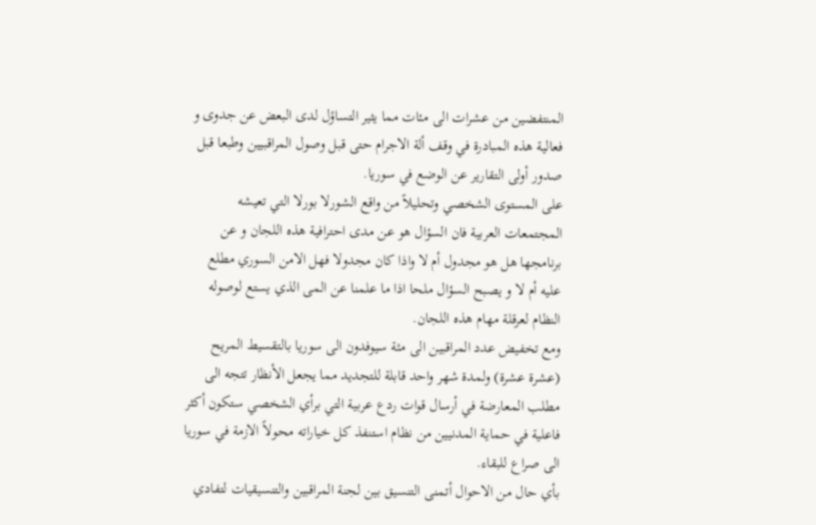المنتفضين من عشرات الى مئات مما يثير التساؤل لدى البعض عن جدوى و فعالية هذه المبادرة في وقف ألة الاجرام حتى قبل وصول المراقبيين وطبعا قبل صدور أولى التقارير عن الوضع في سوريا.
على المستوى الشخصي وتحليلاً من واقع الشورلا بورلا التي تعيشه المجتمعات العربية فان السؤال هو عن مدى احترافية هذه اللجان و عن برنامجها هل هو مجدول أم لا واذا كان مجدولا فهل الامن السوري مطلع عليه أم لا و يصبح السؤال ملحا اذا ما علمنا عن المى الذي يستع لوصوله النظام لعرقلة مهام هذه اللجان.
ومع تخفيض عدد المراقبين الى مئة سيوفدون الى سوريا بالتقسيط المريح (عشرة عشرة) ولمدة شهر واحد قابلة للتجديد مما يجعل الأنظار تتجه الى مطلب المعارضة في أرسال قوات ردع عربية التي برأي الشخصي ستكون أكثر فاعلية في حماية المدنيين من نظام استنفذ كل خياراته محولاً الازمة في سوريا الى صراع للبقاء.
بأي حال من الاحوال أتمنى التنسيق بين لجنة المراقبين والتنسيقيات لتفادي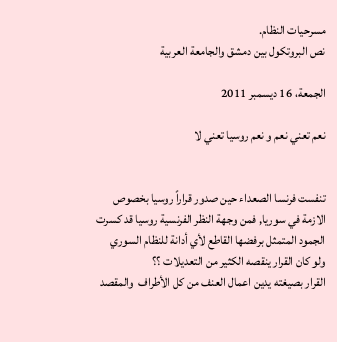مسرحيات النظام.
نص البروتكول بين دمشق والجامعة العربية

الجمعة، 16 ديسمبر 2011

نعم تعني نعم و نعم روسيا تعني لا


تنفست فرنسا الصعداء حين صدور قراراً روسيا بخصوص الازمة في سوريا, فمن وجهة النظر الفرنسية روسيا قد كسرت الجمود المتمثل برفضها القاطع لأي أدانة للنظام السوري ولو كان القرار ينقصه الكثير من التعديلات ؟؟
القرار بصيغته يدين اعمال العنف من كل الأطراف  والمقصد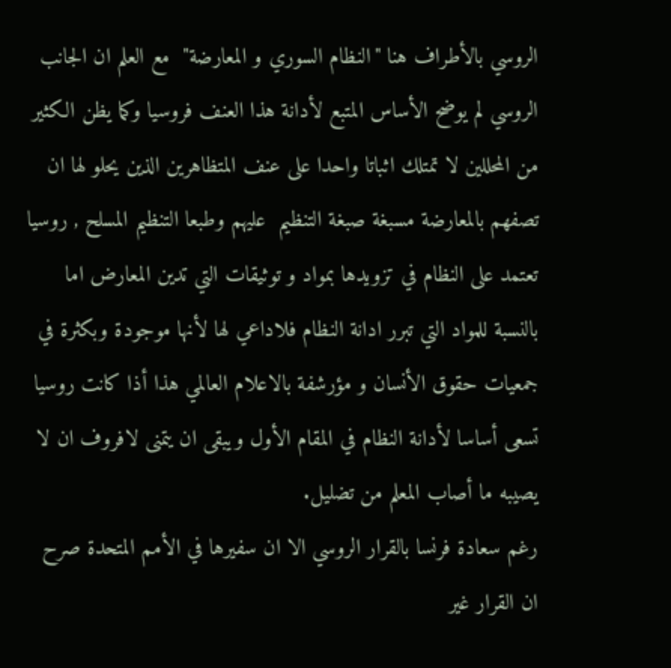الروسي بالأطراف هنا "النظام السوري و المعارضة"  مع العلم ان الجانب الروسي لم يوضح الأساس المتبع لأدانة هذا العنف فروسيا وكما يظن الكثير من المحللين لا تمتلك اثباتا واحدا على عنف المتظاهرين الذين يحلو لها ان تصفهم بالمعارضة مسبغة صبغة التنظيم  عليهم وطبعا التنظيم المسلح , روسيا تعتمد على النظام في تزويدها بمواد و توثيقات التي تدين المعارض اما بالنسبة للمواد التي تبرر ادانة النظام فلاداعي لها لأنها موجودة وبكثرة في جمعيات حقوق الأنسان و مؤرشفة بالاعلام العالمي هذا أذا كانت روسيا تسعى أساسا لأدانة النظام في المقام الأول ويبقى ان يتمنى لافروف ان لا يصيبه ما أصاب المعلم من تضليل.
رغم سعادة فرنسا بالقرار الروسي الا ان سفيرها في الأمم المتحدة صرح ان القرار غير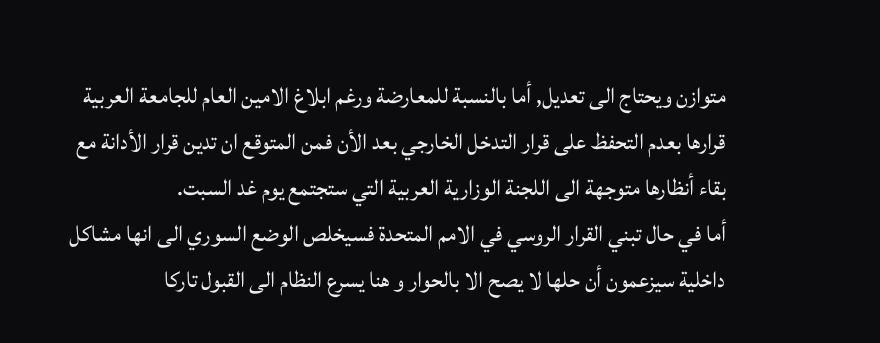متوازن ويحتاج الى تعديل, أما بالنسبة للمعارضة ورغم ابلاغ الامين العام للجامعة العربية قرارها بعدم التحفظ على قرار التدخل الخارجي بعد الأن فمن المتوقع ان تدين قرار الأدانة مع بقاء أنظارها متوجهة الى اللجنة الوزارية العربية التي ستجتمع يوم غد السبت.
أما في حال تبني القرار الروسي في الامم المتحدة فسيخلص الوضع السوري الى انها مشاكل داخلية سيزعمون أن حلها لا يصح الا بالحوار و هنا يسرع النظام الى القبول تاركا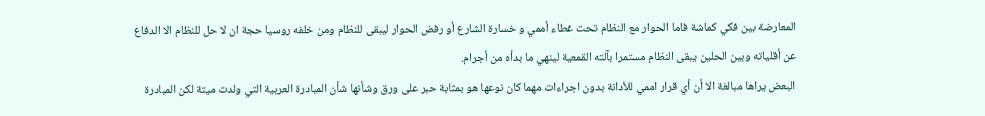المعارضة بين فكي كماشة فاما الحوار مع النظام تحت غطاء أممي و خسارة الشارع أو رفض الحوار ليبقى للنظام ومن خلفه روسيا حجة ان لا حل للنظام الا الدفاع عن أقلياته وبين الحلين يبقى النظام مستمرا بآلته القمعية لينهي ما بدأه من أجرام.
البعض يراها مبالغة الا أن أي قرار اممي للأدانة بدون اجراءات مهما كان نوعها هو بمثابة حبر على ورق وشأنها شأن المبادرة العربية التي ولدت ميتة لكن المبادرة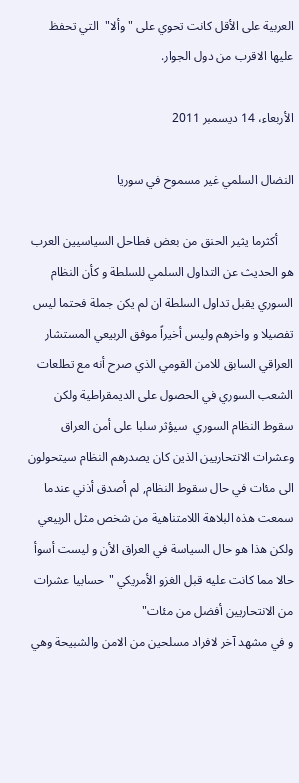العربية على الأقل كانت تحوي على " وألا"  التي تحفظ عليها الاقرب من دول الجوار.

الأربعاء، 14 ديسمبر 2011

النضال السلمي غير مسموح في سوريا

     أكثرما يثير الحنق من بعض فطاحل السياسيين العرب هو الحديث عن التداول السلمي للسلطة و كأن النظام السوري يقبل تداول السلطة ان لم يكن جملة فحتما ليس تفصيلا و واخرهم وليس أخيراً موفق الربيعي المستشار العراقي السابق للامن القومي الذي صرح أنه مع تطلعات الشعب السوري في الحصول على الديمقراطية ولكن سقوط النظام السوري  سيؤثر سلبا على أمن العراق وعشرات الانتحاريين الذين كان يصدرهم النظام سيتحولون الى مئات في حال سقوط النظام, لم أصدق أذني عندما سمعت هذه البلاهة اللامتناهية من شخص مثل الربيعي ولكن هذا هو حال السياسة في العراق الأن و ليست أسوأ حالا مما كانت عليه قبل الغزو الأمريكي "حسابيا عشرات من الانتحاريين أفضل من مئات"
و في مشهد آخر لافراد مسلحين من الامن والشبيحة وهي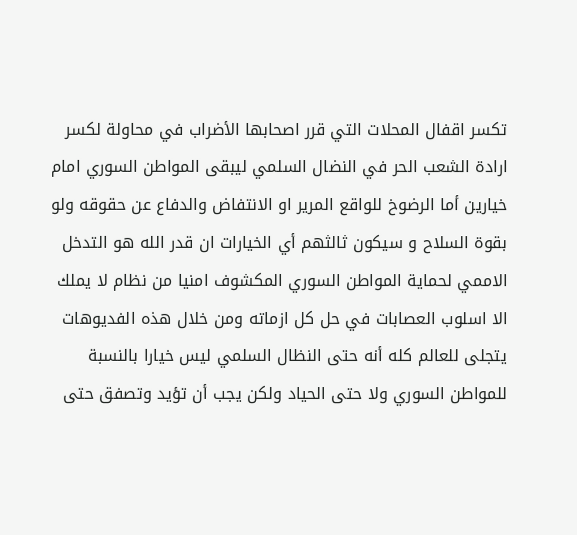تكسر اقفال المحلات التي قرر اصحابها الأضراب في محاولة لكسر ارادة الشعب الحر في النضال السلمي ليبقى المواطن السوري امام خيارين أما الرضوخ للواقع المرير او الانتفاض والدفاع عن حقوقه ولو بقوة السلاح و سيكون ثالثهم أي الخيارات ان قدر الله هو التدخل الاممي لحماية المواطن السوري المكشوف امنيا من نظام لا يملك الا اسلوب العصابات في حل كل ازماته ومن خلال هذه الفديوهات يتجلى للعالم كله أنه حتى النظال السلمي ليس خيارا بالنسبة للمواطن السوري ولا حتى الحياد ولكن يجب أن تؤيد وتصفق حتى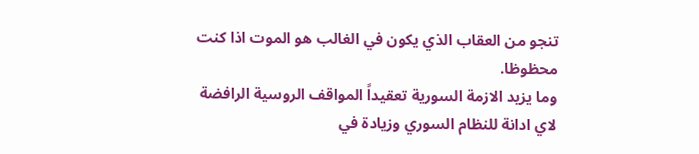تنجو من العقاب الذي يكون في الغالب هو الموت اذا كنت محظوظا.
وما يزيد الازمة السورية تعقيداً المواقف الروسية الرافضة لاي ادانة للنظام السوري وزيادة في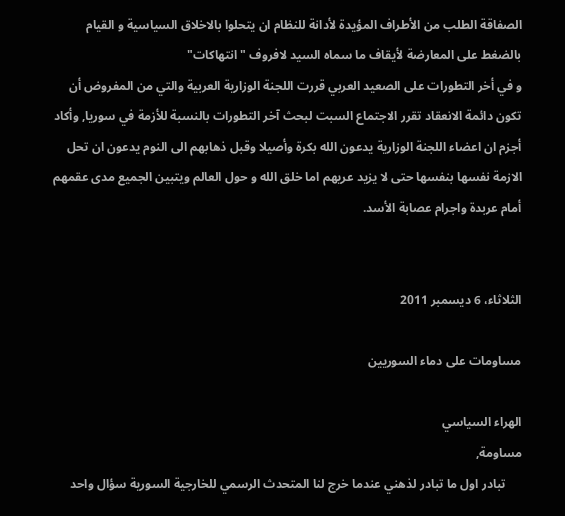الصفاقة الطلب من الأطراف المؤيدة لأدانة للنظام ان يتحلوا بالاخلاق السياسية و القيام بالضغط على المعارضة لأيقاف ما سماه السيد لافروف "انتهاكات"
و في أخر التطورات على الصعيد العربي قررت اللجنة الوزارية العربية والتي من المفروض أن تكون دائمة الانعقاد تقرر الاجتماع السبت لبحث آخر التطورات بالنسبة للأزمة في سوريا, وأكاد أجزم ان اعضاء اللجنة الوزارية يدعون الله بكرة وأصيلا وقبل ذهابهم الى النوم يدعون ان تحل الازمة نفسها بنفسها حتى لا يزيد عريهم اما خلق الله و حول العالم ويتبين الجميع مدى عقمهم أمام عربدة واجرام عصابة الأسد.


الثلاثاء، 6 ديسمبر 2011

مساومات على دماء السوريين

الهراء السياسي
مساومة,
     تبادر اول ما تبادر لذهني عندما خرج لنا المتحدث الرسمي للخارجية السورية سؤال واحد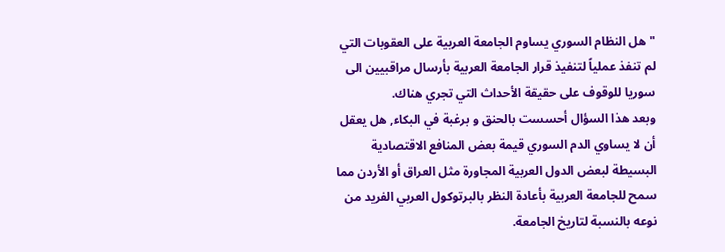"هل النظام السوري يساوم الجامعة العربية على العقوبات التي لم تنفذ عملياً لتنفيذ قرار الجامعة العربية بأرسال مراقبيين الى سوريا للوقوف على حقيقة الأحداث التي تجري هناك.
وبعد هذا السؤال أحسست بالحنق و برغبة في البكاء, هل يعقل أن لا يساوي الدم السوري قيمة بعض المنافع الاقتصادية البسيطة لبعض الدول العربية المجاورة مثل العراق أو الأردن مما سمح للجامعة العربية بأعادة النظر بالبرتوكول العربي الفريد من نوعه بالنسبة لتاريخ الجامعة.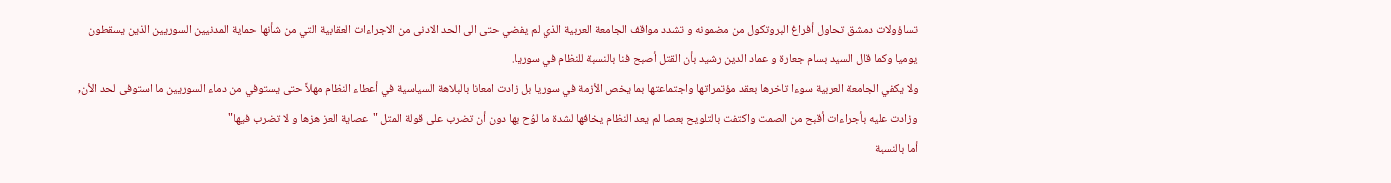تساؤولات دمشق تحاول أفراغ البروتكول من مضمونه و تشدد مواقف الجامعة العربية الذي لم يفضي حتى الى الحد الادنى من الاجراءات العقابية التي من شأنها حماية المدنيين السوريين الذين يسقطون يوميا وكما قال السيد بسام جعارة و عماد الدين رشيد بأن القتل أصبح فنا بالنسبة للنظام في سوريا.
ولا يكفي الجامعة العربية سوءا تاخرها بعقد مؤتمراتها واجتماعتها بما يخص الأزمة في سوريا بل زادت امعانا بالبلاهة السياسية في أعطاء النظام مهلاً حتى يستوفي من دماء السوريين ما استوفى لحد الأن, وزادت عليه بأجراءات أقبح من الصمت واكتفت بالتلويح بعصا لم يعد النظام يخافها لشدة ما لوُح بها دون أن تضرب على قولة المتل "عصاية العز هزها و لا تضرب فيها"
أما بالنسبة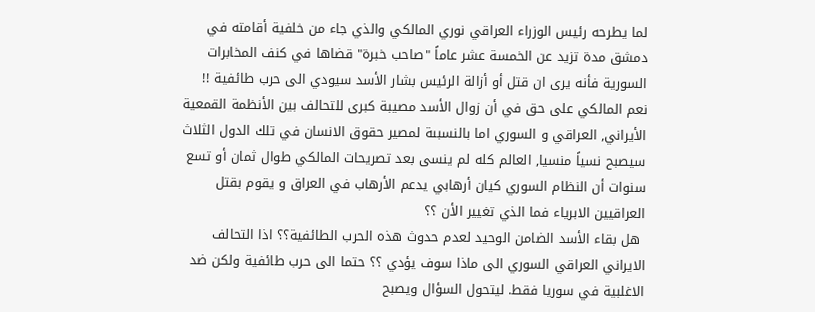لما يطرحه رئيس الوزراء العراقي نوري المالكي والذي جاء من خلفية أقامته في دمشق مدة تزيد عن الخمسة عشر عاماً "صاحب خبرة" قضاها في كنف المخابرات السورية فأنه يرى ان قتل أو أزالة الرئيس بشار الأسد سيودي الى حرب طائفية !! نعم المالكي على حق في أن زوال الأسد مصيبة كبرى للتحالف بين الأنظمة القمعية الأيراني, العراقي و السوري اما بالنسبىة لمصير حقوق الانسان في تلك الدول الثلاث سيصبح نسياً منسيا, العالم كله لم ينسى بعد تصريحات المالكي طوال ثمان أو تسع سنوات أن النظام السوري كيان أرهابي يدعم الأرهاب في العراق و يقوم بقتل العراقيين الابرياء فما الذي تغيير الأن ؟؟
 هل بقاء الأسد الضامن الوحيد لعدم حدوث هذه الحرب الطائفية؟؟ اذا التحالف الايراني العراقي السوري الى ماذا سوف يؤدي ؟؟ حتما الى حرب طائفية ولكن ضد الاغلبية في سوريا فقط. ليتحول السؤال ويصبح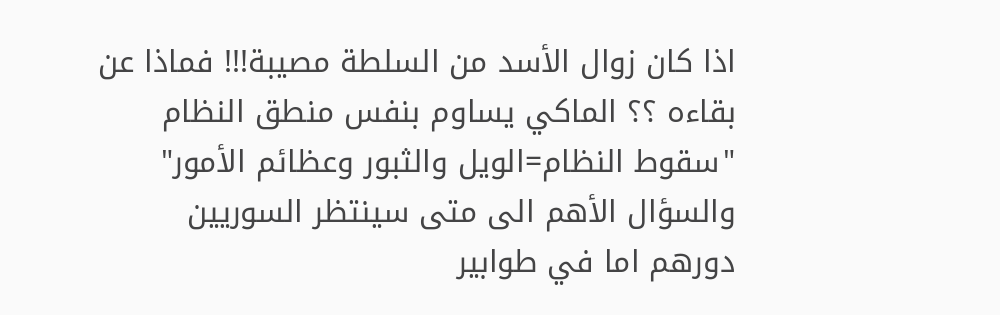اذا كان زوال الأسد من السلطة مصيبة!!! فماذا عن بقاءه ؟؟ الماكي يساوم بنفس منطق النظام "سقوط النظام=الويل والثبور وعظائم الأمور"
والسؤال الأهم الى متى سينتظر السوريين دورهم اما في طوابير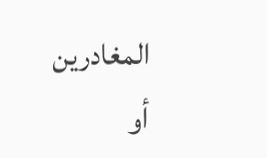المغادرين أو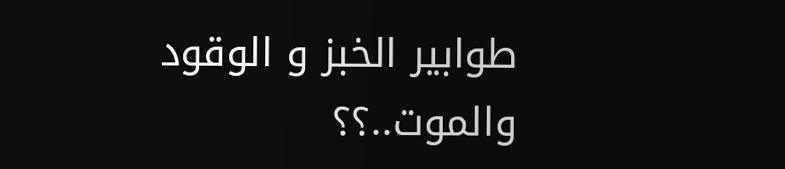طوابير الخبز و الوقود والموت..؟؟